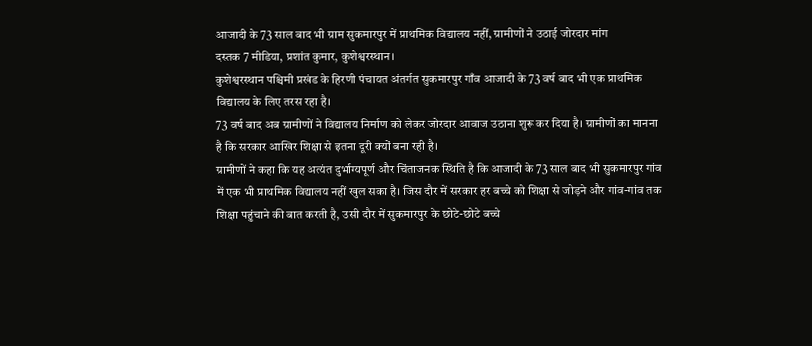आजादी के 73 साल बाद भी ग्राम सुकमारपुर में प्राथमिक विद्यालय नहीं, ग्रामीणों ने उठाई जोरदार मांग
दस्तक 7 मीडिया, प्रशांत कुमार, कुशेश्वरस्थान।
कुशेश्वरस्थान पश्चिमी प्रखंड के हिरणी पंचायत अंतर्गत सुकमारपुर गाँव आजादी के 73 वर्ष बाद भी एक प्राथमिक विद्यालय के लिए तरस रहा है।
73 वर्ष बाद अब ग्रामीणों ने विद्यालय निर्माण को लेकर जोरदार आवाज उठाना शुरू कर दिया है। ग्रामीणों का मानना है कि सरकार आखिर शिक्षा से इतना दूरी क्यों बना रही है।
ग्रामीणों ने कहा कि यह अत्यंत दुर्भाग्यपूर्ण और चिंताजनक स्थिति है कि आजादी के 73 साल बाद भी सुकमारपुर गांव में एक भी प्राथमिक विद्यालय नहीं खुल सका है। जिस दौर में सरकार हर बच्चे को शिक्षा से जोड़ने और गांव-गांव तक शिक्षा पहुंचाने की बात करती है, उसी दौर में सुकमारपुर के छोटे-छोटे बच्चे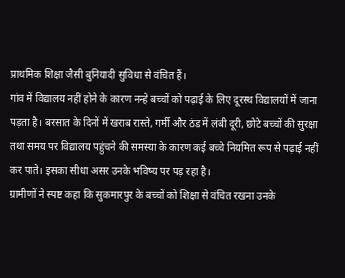प्राथमिक शिक्षा जैसी बुनियादी सुविधा से वंचित हैं।
गांव में विद्यालय नहीं होने के कारण नन्हे बच्चों को पढ़ाई के लिए दूरस्थ विद्यालयों में जाना पड़ता है। बरसात के दिनों में खराब रास्ते, गर्मी और ठंड में लंबी दूरी, छोटे बच्चों की सुरक्षा तथा समय पर विद्यालय पहुंचने की समस्या के कारण कई बच्चे नियमित रूप से पढ़ाई नहीं कर पाते। इसका सीधा असर उनके भविष्य पर पड़ रहा है।
ग्रामीणों ने स्पष्ट कहा कि सुकमारपुर के बच्चों को शिक्षा से वंचित रखना उनके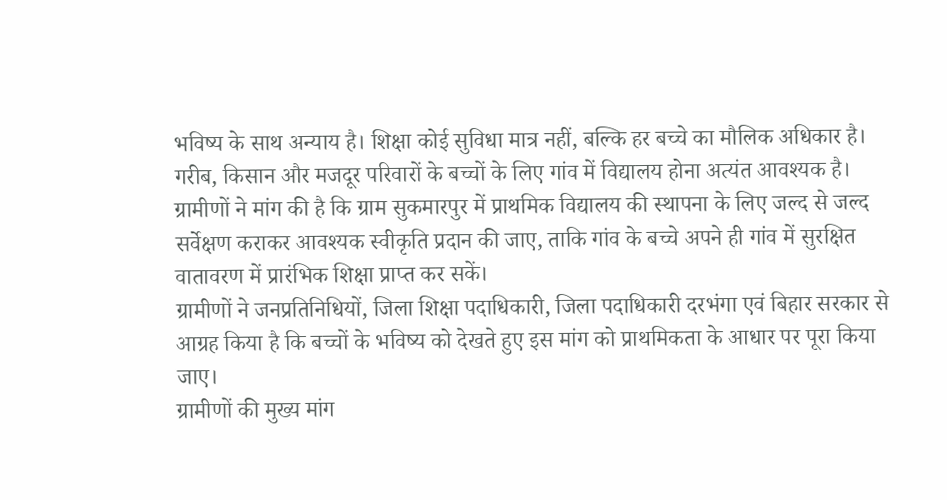भविष्य के साथ अन्याय है। शिक्षा कोई सुविधा मात्र नहीं, बल्कि हर बच्चे का मौलिक अधिकार है। गरीब, किसान और मजदूर परिवारों के बच्चों के लिए गांव में विद्यालय होना अत्यंत आवश्यक है।
ग्रामीणों ने मांग की है कि ग्राम सुकमारपुर में प्राथमिक विद्यालय की स्थापना के लिए जल्द से जल्द सर्वेक्षण कराकर आवश्यक स्वीकृति प्रदान की जाए, ताकि गांव के बच्चे अपने ही गांव में सुरक्षित वातावरण में प्रारंभिक शिक्षा प्राप्त कर सकें।
ग्रामीणों ने जनप्रतिनिधियों, जिला शिक्षा पदाधिकारी, जिला पदाधिकारी दरभंगा एवं बिहार सरकार से आग्रह किया है कि बच्चों के भविष्य को देखते हुए इस मांग को प्राथमिकता के आधार पर पूरा किया जाए।
ग्रामीणों की मुख्य मांग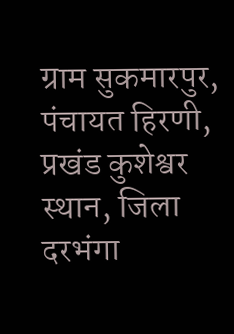ग्राम सुकमारपुर, पंचायत हिरणी, प्रखंड कुशेश्वर स्थान, जिला दरभंगा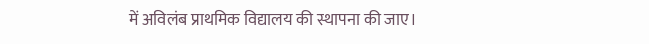में अविलंब प्राथमिक विद्यालय की स्थापना की जाए।